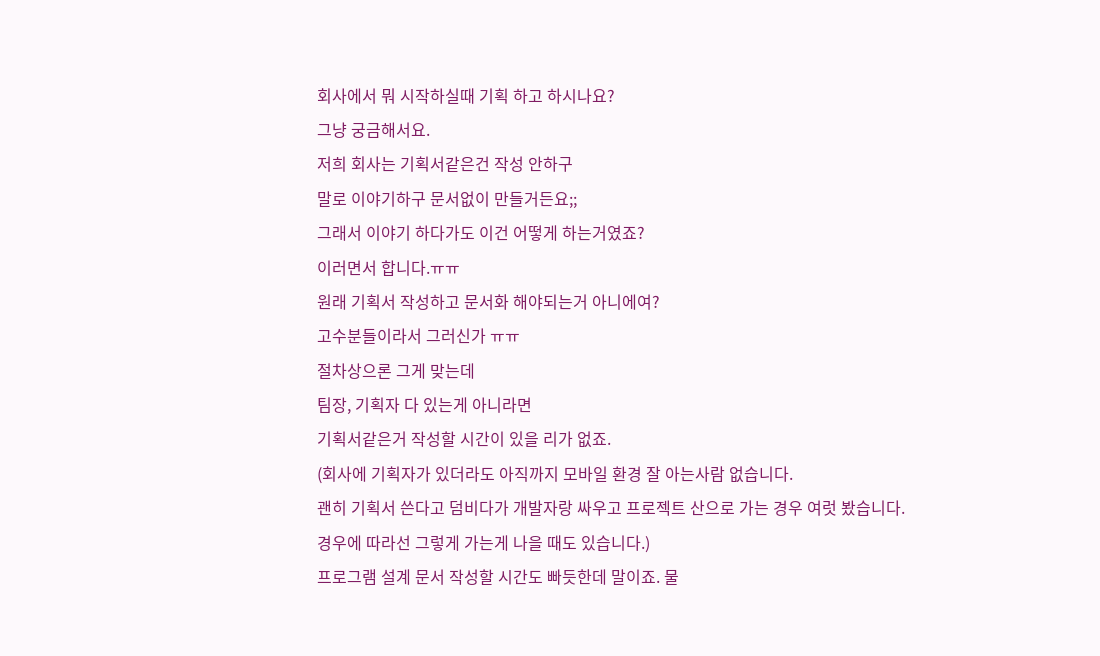회사에서 뭐 시작하실때 기획 하고 하시나요?
그냥 궁금해서요.
저희 회사는 기획서같은건 작성 안하구
말로 이야기하구 문서없이 만들거든요;;
그래서 이야기 하다가도 이건 어떻게 하는거였죠?
이러면서 합니다.ㅠㅠ
원래 기획서 작성하고 문서화 해야되는거 아니에여?
고수분들이라서 그러신가 ㅠㅠ
절차상으론 그게 맞는데
팀장, 기획자 다 있는게 아니라면
기획서같은거 작성할 시간이 있을 리가 없죠.
(회사에 기획자가 있더라도 아직까지 모바일 환경 잘 아는사람 없습니다.
괜히 기획서 쓴다고 덤비다가 개발자랑 싸우고 프로젝트 산으로 가는 경우 여럿 봤습니다.
경우에 따라선 그렇게 가는게 나을 때도 있습니다.)
프로그램 설계 문서 작성할 시간도 빠듯한데 말이죠. 물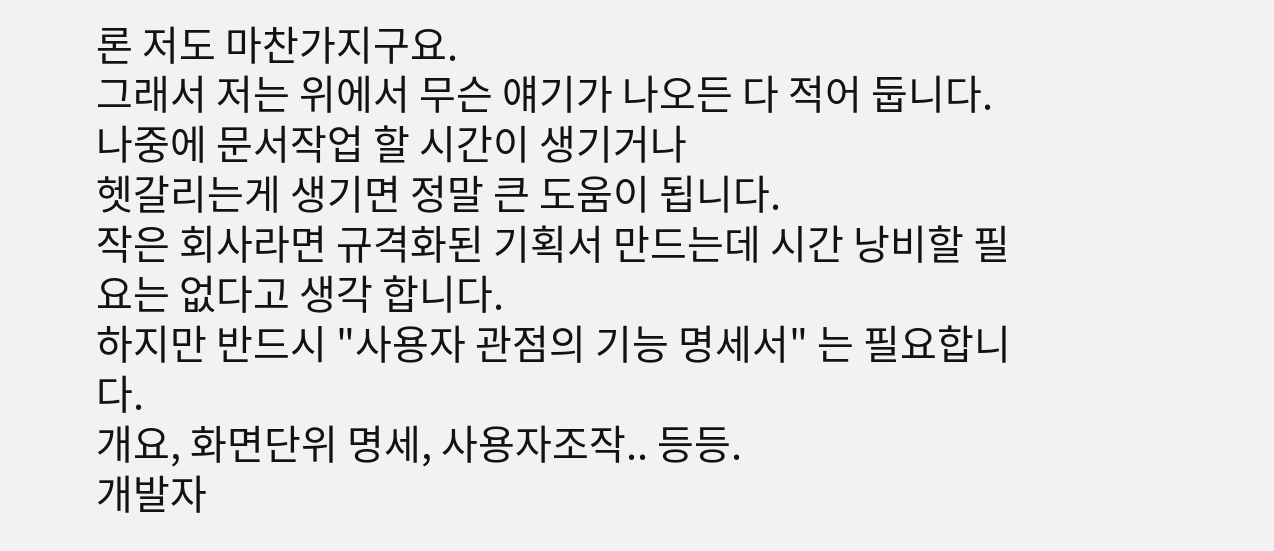론 저도 마찬가지구요.
그래서 저는 위에서 무슨 얘기가 나오든 다 적어 둡니다.
나중에 문서작업 할 시간이 생기거나
헷갈리는게 생기면 정말 큰 도움이 됩니다.
작은 회사라면 규격화된 기획서 만드는데 시간 낭비할 필요는 없다고 생각 합니다.
하지만 반드시 "사용자 관점의 기능 명세서" 는 필요합니다.
개요, 화면단위 명세, 사용자조작.. 등등.
개발자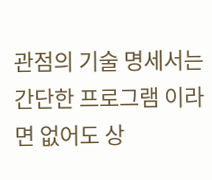관점의 기술 명세서는 간단한 프로그램 이라면 없어도 상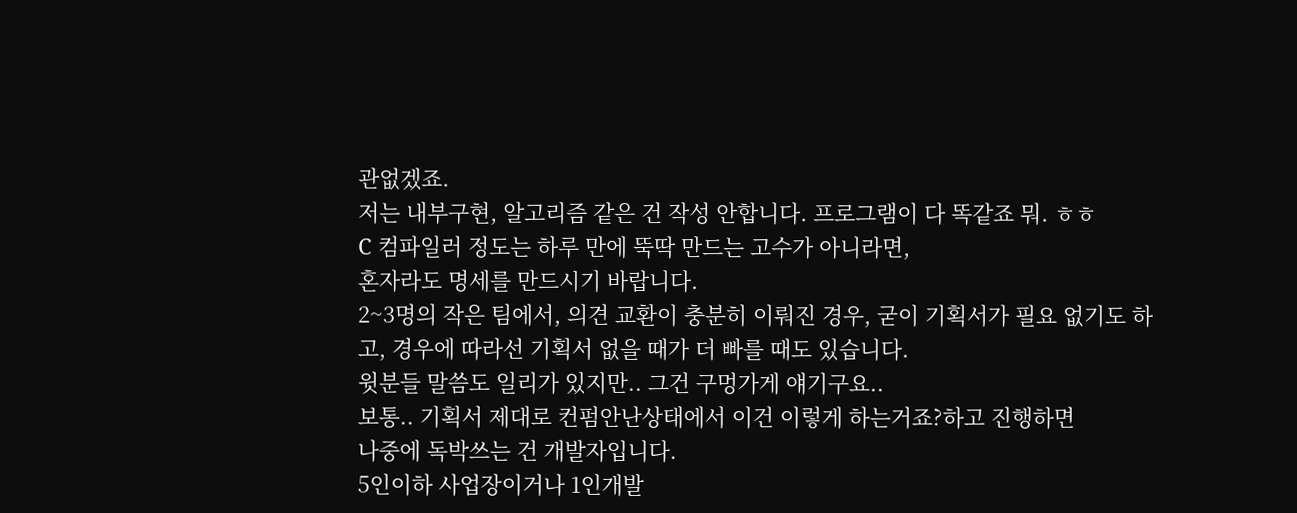관없겠죠.
저는 내부구현, 알고리즘 같은 건 작성 안합니다. 프로그램이 다 똑같죠 뭐. ㅎㅎ
C 컴파일러 정도는 하루 만에 뚝딱 만드는 고수가 아니라면,
혼자라도 명세를 만드시기 바랍니다.
2~3명의 작은 팀에서, 의견 교환이 충분히 이뤄진 경우, 굳이 기획서가 필요 없기도 하고, 경우에 따라선 기획서 없을 때가 더 빠를 때도 있습니다.
윗분들 말씀도 일리가 있지만.. 그건 구멍가게 얘기구요..
보통.. 기획서 제대로 컨펌안난상태에서 이건 이렇게 하는거죠?하고 진행하면
나중에 독박쓰는 건 개발자입니다.
5인이하 사업장이거나 1인개발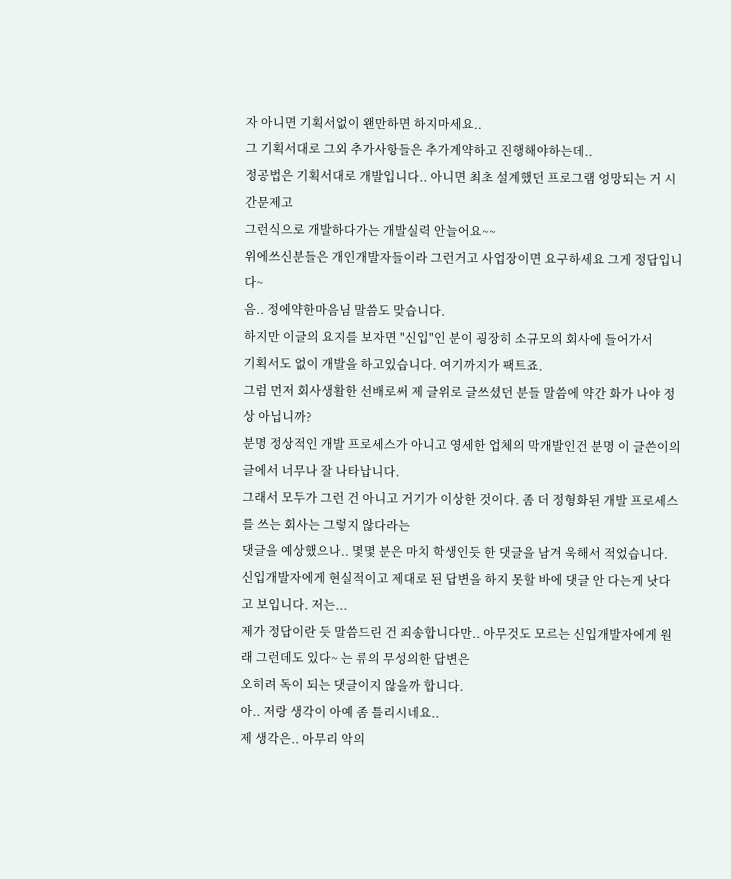자 아니면 기획서없이 왠만하면 하지마세요..
그 기획서대로 그외 추가사항들은 추가계약하고 진행해야하는데..
정공법은 기획서대로 개발입니다.. 아니면 최초 설계했던 프로그램 엉망되는 거 시간문제고
그런식으로 개발하다가는 개발실력 안늘어요~~
위에쓰신분들은 개인개발자들이라 그런거고 사업장이면 요구하세요 그게 정답입니다~
음.. 정에약한마음님 말씀도 맞습니다.
하지만 이글의 요지를 보자면 "신입"인 분이 굉장히 소규모의 회사에 들어가서
기획서도 없이 개발을 하고있습니다. 여기까지가 팩트죠.
그럼 먼저 회사생활한 선배로써 제 글위로 글쓰셨던 분들 말씀에 약간 화가 나야 정상 아닙니까?
분명 정상적인 개발 프로세스가 아니고 영세한 업체의 막개발인건 분명 이 글쓴이의 글에서 너무나 잘 나타납니다.
그래서 모두가 그런 건 아니고 거기가 이상한 것이다. 좀 더 정형화된 개발 프로세스를 쓰는 회사는 그렇지 않다라는
댓글을 예상했으나.. 몇몇 분은 마치 학생인듯 한 댓글을 남겨 욱해서 적었습니다.
신입개발자에게 현실적이고 제대로 된 답변을 하지 못할 바에 댓글 안 다는게 낫다고 보입니다. 저는...
제가 정답이란 듯 말씀드린 건 죄송합니다만.. 아무것도 모르는 신입개발자에게 원래 그런데도 있다~ 는 류의 무성의한 답변은
오히려 독이 되는 댓글이지 않을까 합니다.
아.. 저랑 생각이 아예 좀 틀리시네요..
제 생각은.. 아무리 악의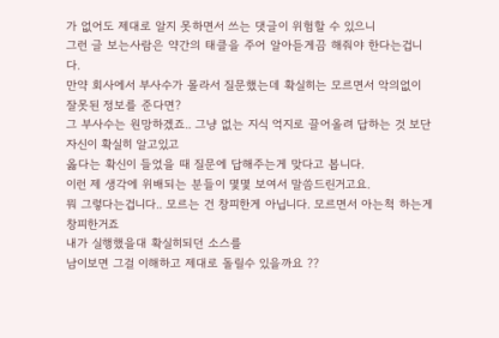가 없어도 제대로 알지 못하면서 쓰는 댓글이 위험할 수 있으니
그런 글 보는사람은 약간의 태클을 주어 알아듣게끔 해줘야 한다는겁니다.
만약 회사에서 부사수가 몰라서 질문했는데 확실히는 모르면서 악의없이 잘못된 정보를 준다면?
그 부사수는 원망하겠죠.. 그냥 없는 지식 억지로 끌어올려 답하는 것 보단 자신이 확실히 알고있고
옳다는 확신이 들었을 때 질문에 답해주는게 맞다고 봅니다.
이런 제 생각에 위배되는 분들이 몇몇 보여서 말씀드린거고요.
뭐 그렇다는겁니다.. 모르는 건 창피한게 아닙니다. 모르면서 아는척 하는게 창피한거죠
내가 실행했을대 확실히되던 소스를
남이보면 그걸 이해하고 제대로 돌릴수 있을까요 ??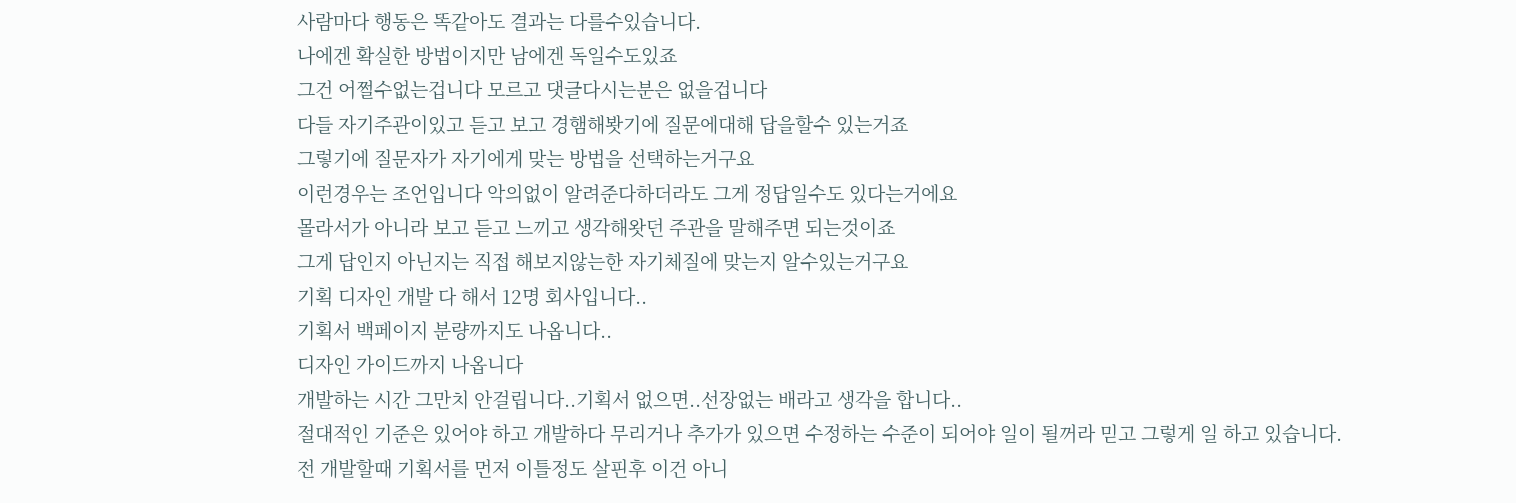사람마다 행동은 똑같아도 결과는 다를수있습니다.
나에겐 확실한 방법이지만 남에겐 독일수도있죠
그건 어쩔수없는겁니다 모르고 댓글다시는분은 없을겁니다
다들 자기주관이있고 듣고 보고 경햄해봣기에 질문에대해 답을할수 있는거죠
그렇기에 질문자가 자기에게 맞는 방법을 선택하는거구요
이런경우는 조언입니다 악의없이 알려준다하더라도 그게 정답일수도 있다는거에요
몰라서가 아니라 보고 듣고 느끼고 생각해왓던 주관을 말해주면 되는것이죠
그게 답인지 아닌지는 직접 해보지않는한 자기체질에 맞는지 알수있는거구요
기획 디자인 개발 다 해서 12명 회사입니다..
기획서 백페이지 분량까지도 나옵니다..
디자인 가이드까지 나옵니다
개발하는 시간 그만치 안걸립니다..기획서 없으면..선장없는 배라고 생각을 합니다..
절대적인 기준은 있어야 하고 개발하다 무리거나 추가가 있으면 수정하는 수준이 되어야 일이 될꺼라 믿고 그렇게 일 하고 있습니다.
전 개발할때 기획서를 먼저 이틀정도 살핀후 이건 아니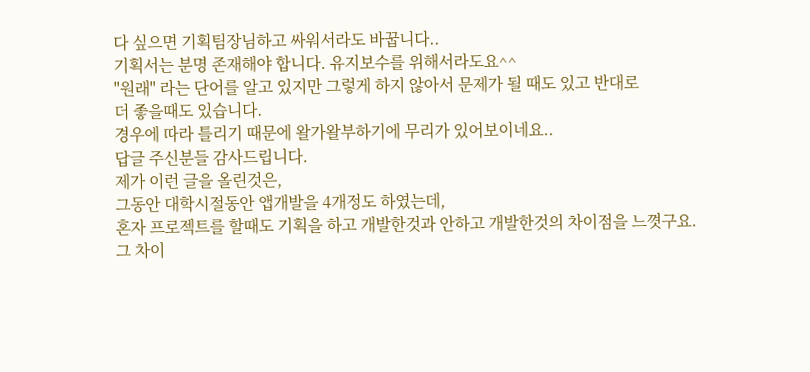다 싶으면 기획팀장님하고 싸워서라도 바꿉니다..
기획서는 분명 존재해야 합니다. 유지보수를 위해서라도요^^
"원래" 라는 단어를 알고 있지만 그렇게 하지 않아서 문제가 될 때도 있고 반대로
더 좋을때도 있습니다.
경우에 따라 틀리기 때문에 왈가왈부하기에 무리가 있어보이네요..
답글 주신분들 감사드립니다.
제가 이런 글을 올린것은,
그동안 대학시절동안 앱개발을 4개정도 하였는데,
혼자 프로젝트를 할때도 기획을 하고 개발한것과 안하고 개발한것의 차이점을 느꼇구요.
그 차이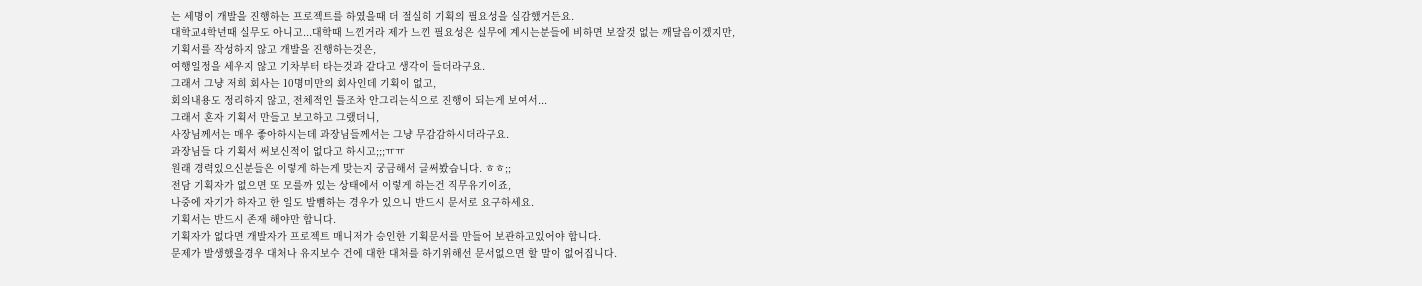는 세명이 개발을 진행하는 프로젝트를 하였을때 더 절실히 기획의 필요성을 실감했거든요.
대학교4학년때 실무도 아니고...대학때 느낀거라 제가 느낀 필요성은 실무에 계시는분들에 비하면 보잘것 없는 깨달음이겠지만,
기획서를 작성하지 않고 개발을 진행하는것은,
여행일정을 세우지 않고 기차부터 타는것과 같다고 생각이 들더라구요.
그래서 그냥 저희 회사는 10명미만의 회사인데 기획이 없고,
회의내용도 정리하지 않고, 전체적인 틀조차 안그리는식으로 진행이 되는게 보여서...
그래서 혼자 기획서 만들고 보고하고 그랬더니,
사장님께서는 매우 좋아하시는데 과장님들께서는 그냥 무감감하시더라구요.
과장님들 다 기획서 써보신적이 없다고 하시고;;;ㅠㅠ
원래 경력있으신분들은 이렇게 하는게 맞는지 궁금해서 글써봤습니다. ㅎㅎ;;
전담 기획자가 없으면 또 모를까 있는 상태에서 이렇게 하는건 직무유기이죠,
나중에 자기가 하자고 한 일도 발뼘하는 경우가 있으니 반드시 문서로 요구하세요.
기획서는 반드시 존재 해야만 합니다.
기획자가 없다면 개발자가 프로젝트 매니저가 승인한 기획문서를 만들어 보관하고있어야 합니다.
문제가 발생했을경우 대처나 유지보수 건에 대한 대처를 하기위해선 문서없으면 할 말이 없어집니다.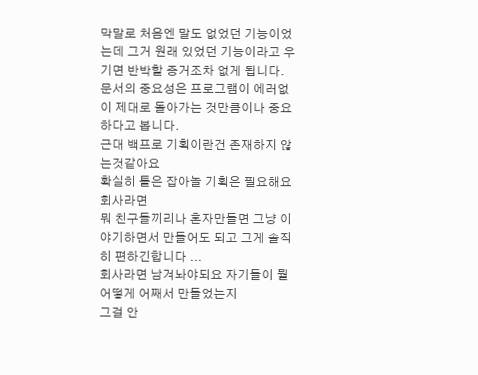막말로 처음엔 말도 없었던 기능이었는데 그거 원래 있었던 기능이라고 우기면 반박할 증거조차 없게 됩니다.
문서의 중요성은 프로그램이 에러없이 제대로 돌아가는 것만큼이나 중요하다고 봅니다.
근대 백프로 기획이란건 존재하지 않는것같아요
확실히 틀은 잡아놀 기획은 필요해요 회사라면
뭐 친구들끼리나 혼자만들면 그냥 이야기하면서 만들어도 되고 그게 솔직히 편하긴합니다 ...
회사라면 남겨놔야되요 자기들이 뭘 어떻게 어째서 만들었는지
그걸 안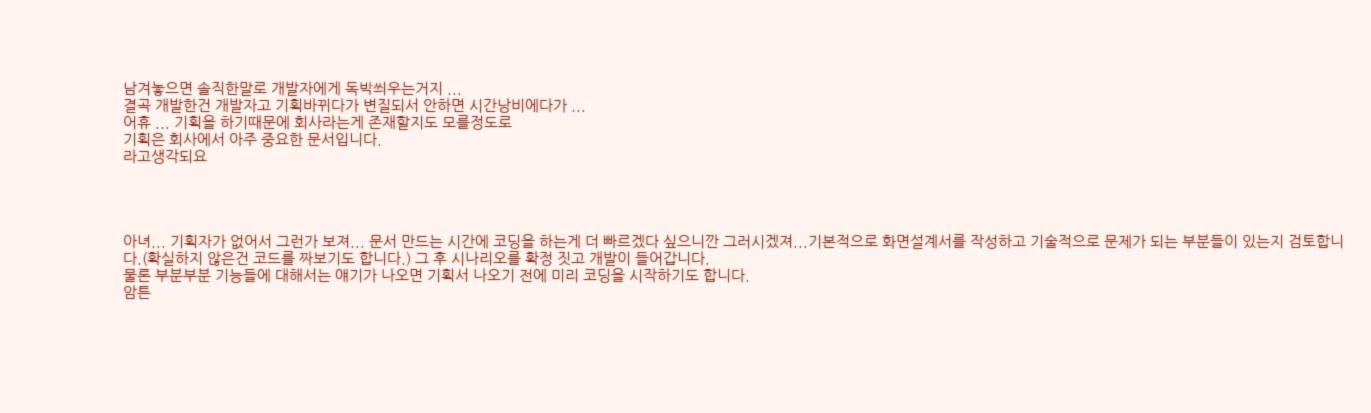남겨놓으면 솔직한말로 개발자에게 독박씌우는거지 ...
결곡 개발한건 개발자고 기획바뀌다가 변질되서 안하면 시간낭비에다가 ...
어휴 ... 기획을 하기때문에 회사라는게 존재할지도 모를정도로
기획은 회사에서 아주 중요한 문서입니다.
라고생각되요




아녀... 기획자가 없어서 그런가 보져... 문서 만드는 시간에 코딩을 하는게 더 빠르겠다 싶으니깐 그러시겠져...기본적으로 화면설계서를 작성하고 기술적으로 문제가 되는 부분들이 있는지 검토합니다.(확실하지 않은건 코드를 짜보기도 합니다.) 그 후 시나리오를 확정 짓고 개발이 들어갑니다.
물론 부분부분 기능들에 대해서는 얘기가 나오면 기획서 나오기 전에 미리 코딩을 시작하기도 합니다.
암튼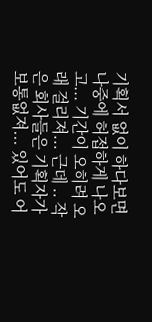기획서 없이 하다보면 나중에 허접하게 나오고... 기간이 오히려 오래 걸리져... 근데 .. 작은 회사들은 기획자가 보통없져... 있어도 어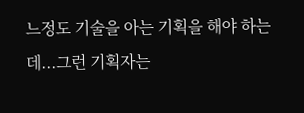느정도 기술을 아는 기획을 해야 하는데...그런 기획자는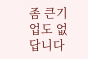좀 큰기업도 없답니다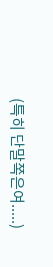(특히 단말쪽은여.....)